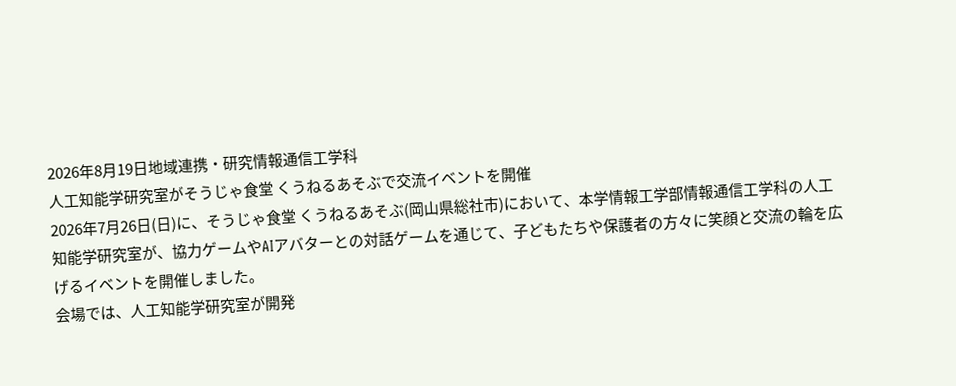2026年8月19日地域連携・研究情報通信工学科
人工知能学研究室がそうじゃ食堂 くうねるあそぶで交流イベントを開催
2026年7月26日(日)に、そうじゃ食堂 くうねるあそぶ(岡山県総社市)において、本学情報工学部情報通信工学科の人工知能学研究室が、協力ゲームやAIアバターとの対話ゲームを通じて、子どもたちや保護者の方々に笑顔と交流の輪を広げるイベントを開催しました。
会場では、人工知能学研究室が開発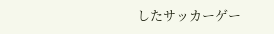したサッカーゲー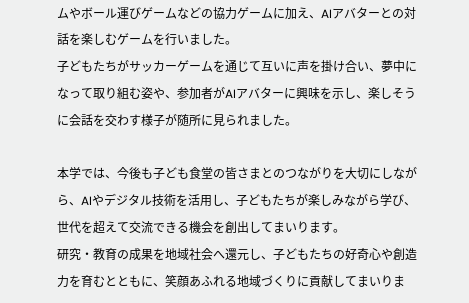ムやボール運びゲームなどの協力ゲームに加え、AIアバターとの対話を楽しむゲームを行いました。
子どもたちがサッカーゲームを通じて互いに声を掛け合い、夢中になって取り組む姿や、参加者がAIアバターに興味を示し、楽しそうに会話を交わす様子が随所に見られました。

本学では、今後も子ども食堂の皆さまとのつながりを大切にしながら、AIやデジタル技術を活用し、子どもたちが楽しみながら学び、世代を超えて交流できる機会を創出してまいります。
研究・教育の成果を地域社会へ還元し、子どもたちの好奇心や創造力を育むとともに、笑顔あふれる地域づくりに貢献してまいりま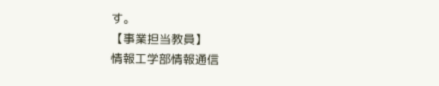す。
【事業担当教員】
情報工学部情報通信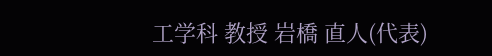工学科 教授 岩橋 直人(代表)